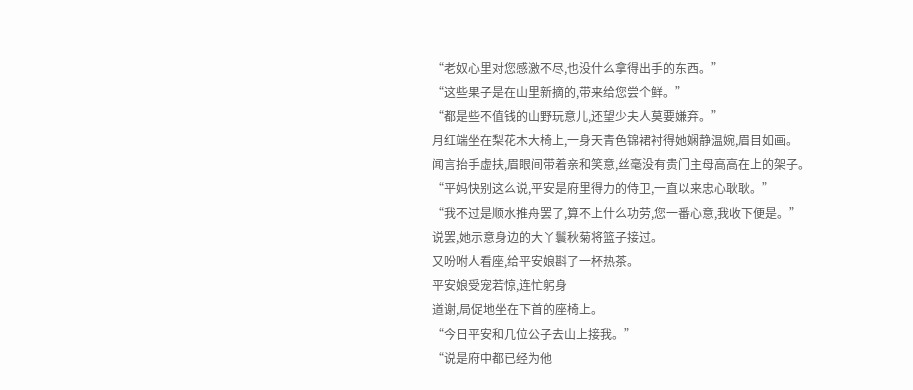“老奴心里对您感激不尽,也没什么拿得出手的东西。”
“这些果子是在山里新摘的,带来给您尝个鲜。”
“都是些不值钱的山野玩意儿,还望少夫人莫要嫌弃。”
月红端坐在梨花木大椅上,一身天青色锦裙衬得她娴静温婉,眉目如画。
闻言抬手虚扶,眉眼间带着亲和笑意,丝毫没有贵门主母高高在上的架子。
“平妈快别这么说,平安是府里得力的侍卫,一直以来忠心耿耿。”
“我不过是顺水推舟罢了,算不上什么功劳,您一番心意,我收下便是。”
说罢,她示意身边的大丫鬟秋菊将篮子接过。
又吩咐人看座,给平安娘斟了一杯热茶。
平安娘受宠若惊,连忙躬身
道谢,局促地坐在下首的座椅上。
“今日平安和几位公子去山上接我。”
“说是府中都已经为他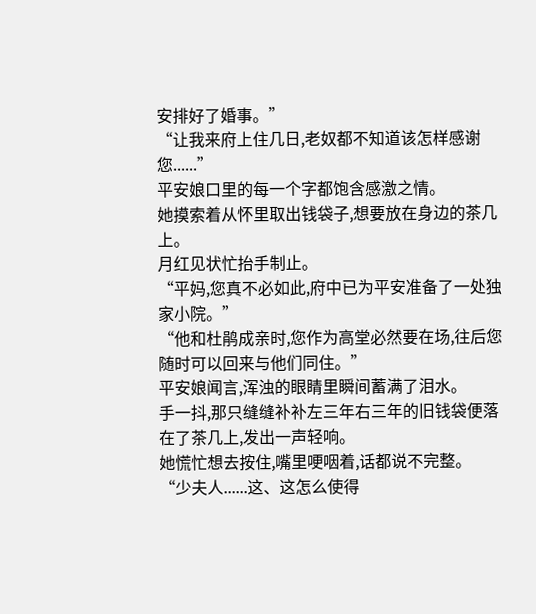安排好了婚事。”
“让我来府上住几日,老奴都不知道该怎样感谢您......”
平安娘口里的每一个字都饱含感激之情。
她摸索着从怀里取出钱袋子,想要放在身边的茶几上。
月红见状忙抬手制止。
“平妈,您真不必如此,府中已为平安准备了一处独家小院。”
“他和杜鹃成亲时,您作为高堂必然要在场,往后您随时可以回来与他们同住。”
平安娘闻言,浑浊的眼睛里瞬间蓄满了泪水。
手一抖,那只缝缝补补左三年右三年的旧钱袋便落在了茶几上,发出一声轻响。
她慌忙想去按住,嘴里哽咽着,话都说不完整。
“少夫人......这、这怎么使得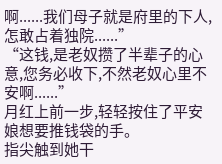啊......我们母子就是府里的下人,怎敢占着独院......”
“这钱,是老奴攒了半辈子的心意,您务必收下,不然老奴心里不安啊......”
月红上前一步,轻轻按住了平安娘想要推钱袋的手。
指尖触到她干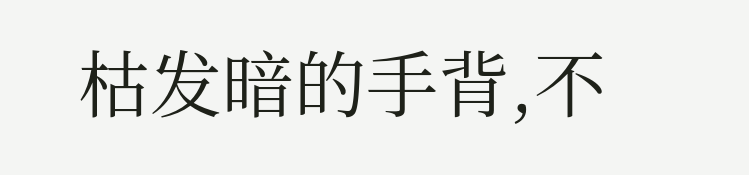枯发暗的手背,不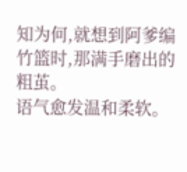知为何,就想到阿爹编竹篮时,那满手磨出的粗茧。
语气愈发温和柔软。